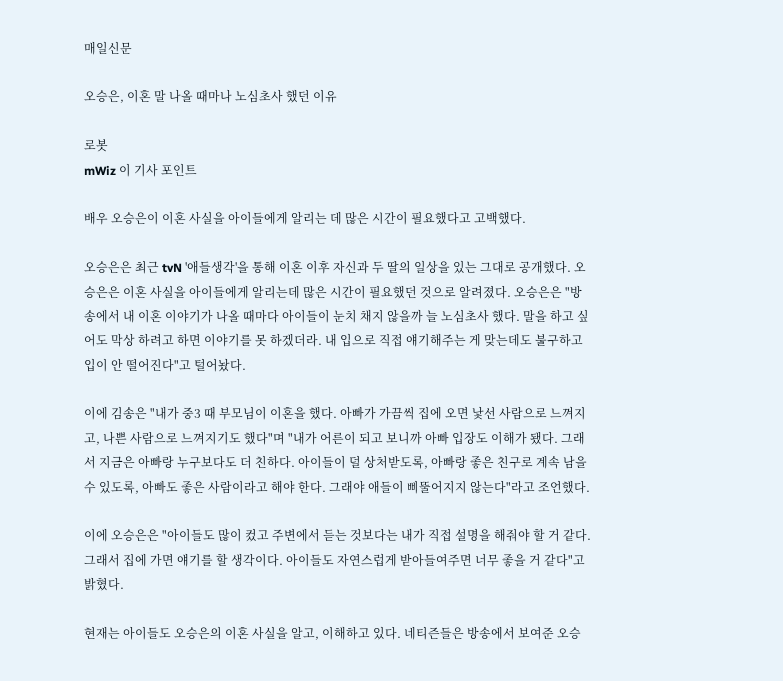매일신문

오승은, 이혼 말 나올 때마나 노심초사 했던 이유

로봇
mWiz 이 기사 포인트

배우 오승은이 이혼 사실을 아이들에게 알리는 데 많은 시간이 필요했다고 고백했다.

오승은은 최근 tvN '애들생각'을 통해 이혼 이후 자신과 두 딸의 일상을 있는 그대로 공개했다. 오승은은 이혼 사실을 아이들에게 알리는데 많은 시간이 필요했던 것으로 알려졌다. 오승은은 "방송에서 내 이혼 이야기가 나올 때마다 아이들이 눈치 채지 않을까 늘 노심초사 했다. 말을 하고 싶어도 막상 하려고 하면 이야기를 못 하겠더라. 내 입으로 직접 얘기해주는 게 맞는데도 불구하고 입이 안 떨어진다"고 털어놨다.

이에 김송은 "내가 중3 때 부모님이 이혼을 했다. 아빠가 가끔씩 집에 오면 낯선 사람으로 느껴지고, 나쁜 사람으로 느껴지기도 했다"며 "내가 어른이 되고 보니까 아빠 입장도 이해가 됐다. 그래서 지금은 아빠랑 누구보다도 더 친하다. 아이들이 덜 상처받도록, 아빠랑 좋은 친구로 계속 남을 수 있도록, 아빠도 좋은 사람이라고 해야 한다. 그래야 애들이 삐뚤어지지 않는다"라고 조언했다.

이에 오승은은 "아이들도 많이 컸고 주변에서 듣는 것보다는 내가 직접 설명을 해줘야 할 거 같다. 그래서 집에 가면 얘기를 할 생각이다. 아이들도 자연스럽게 받아들여주면 너무 좋을 거 같다"고 밝혔다.

현재는 아이들도 오승은의 이혼 사실을 알고, 이해하고 있다. 네티즌들은 방송에서 보여준 오승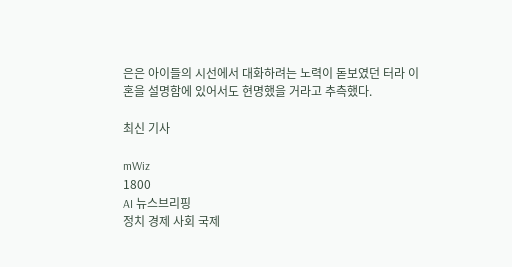은은 아이들의 시선에서 대화하려는 노력이 돋보였던 터라 이혼을 설명함에 있어서도 현명했을 거라고 추측했다.

최신 기사

mWiz
1800
AI 뉴스브리핑
정치 경제 사회 국제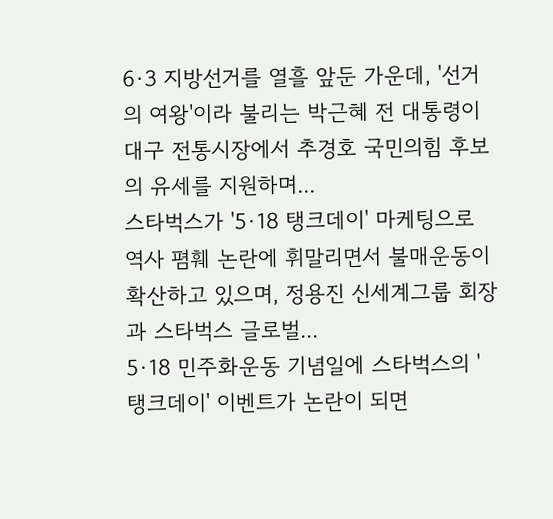6·3 지방선거를 열흘 앞둔 가운데, '선거의 여왕'이라 불리는 박근혜 전 대통령이 대구 전통시장에서 추경호 국민의힘 후보의 유세를 지원하며...
스타벅스가 '5·18 탱크데이' 마케팅으로 역사 폄훼 논란에 휘말리면서 불매운동이 확산하고 있으며, 정용진 신세계그룹 회장과 스타벅스 글로벌...
5·18 민주화운동 기념일에 스타벅스의 '탱크데이' 이벤트가 논란이 되면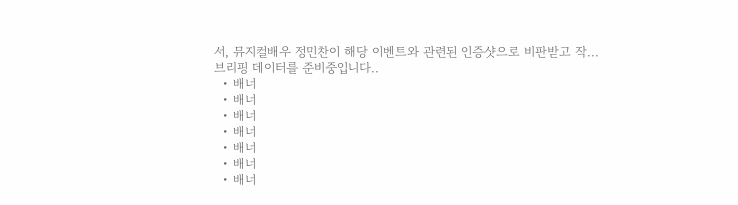서, 뮤지컬배우 정민찬이 해당 이벤트와 관련된 인증샷으로 비판받고 작...
브리핑 데이터를 준비중입니다..
  • 배너
  • 배너
  • 배너
  • 배너
  • 배너
  • 배너
  • 배너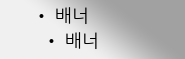• 배너
  • 배너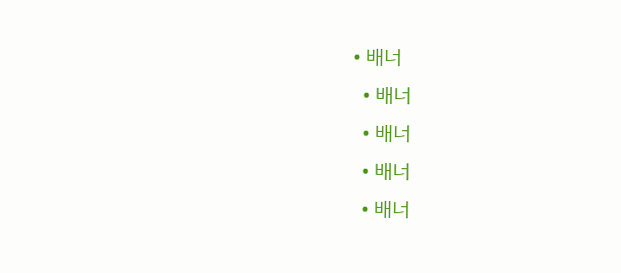• 배너
  • 배너
  • 배너
  • 배너
  • 배너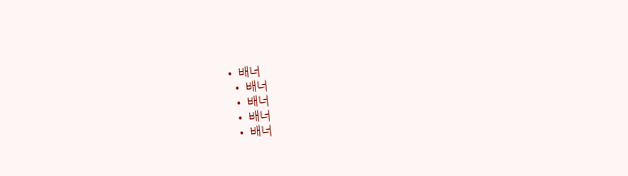• 배너
  • 배너
  • 배너
  • 배너
  • 배너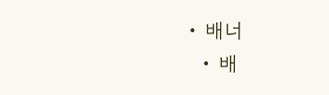• 배너
  • 배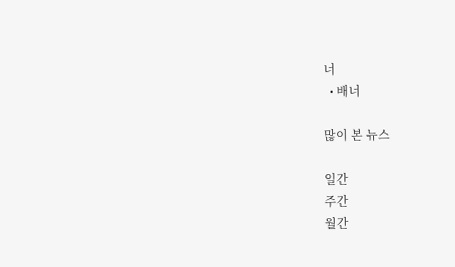너
  • 배너

많이 본 뉴스

일간
주간
월간